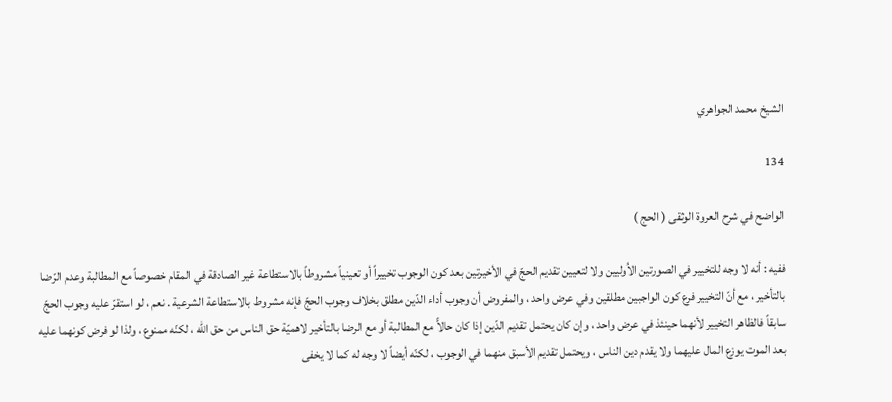الشيخ محمد الجواهري

134

الواضح في شرح العروة الوثقى ( الحج )

ففيه : أنه لا وجه للتخيير في الصورتين الاُوليين ولا لتعيين تقديم الحجّ في الأخيرتين بعد كون الوجوب تخييراً أو تعينياً مشروطاً بالاستطاعة غير الصادقة في المقام خصوصاً مع المطالبة وعدم الرّضا بالتأخير ، مع أنّ التخيير فرع كون الواجبين مطلقين وفي عرض واحد ، والمفروض أن وجوب أداء الدّين مطلق بخلاف وجوب الحجّ فإنه مشروط بالاستطاعة الشرعية . نعم ، لو استقرّ عليه وجوب الحجّ سابقاً فالظاهر التخيير لأنهما حينئذ في عرض واحد ، وإن كان يحتمل تقديم الدّين إذا كان حالاًّ مع المطالبة أو مع الرضا بالتأخير لاهميّة حق الناس من حق الله ، لكنّه ممنوع ، ولذا لو فرض كونهما عليه بعد الموت يوزع المال عليهما ولا يقدم دين الناس ، ويحتمل تقديم الأسبق منهما في الوجوب ، لكنّه أيضاً لا وجه له كما لا يخفى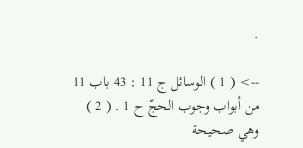.

--> ( 1 ) الوسائل ج 11 : 43 باب 11 من أبواب وجوب الحجّ ح 1 . ( 2 ) وهي صحيحة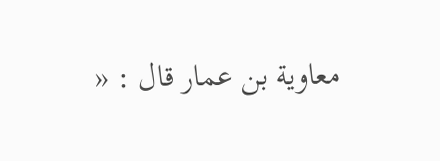معاوية بن عمار قال : «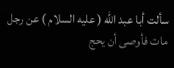سألت أبا عبد الله ( عليه السلام ) عن رجل مات فأوصى أن يحج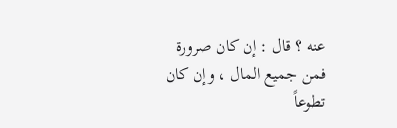عنه ؟ قال : إن كان صرورة فمن جميع المال ، وإن كان تطوعاً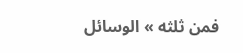فمن ثلثه » الوسائل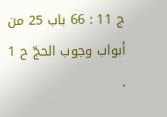ج 11 : 66 باب 25 من أبواب وجوب الحجّ ح 1 .